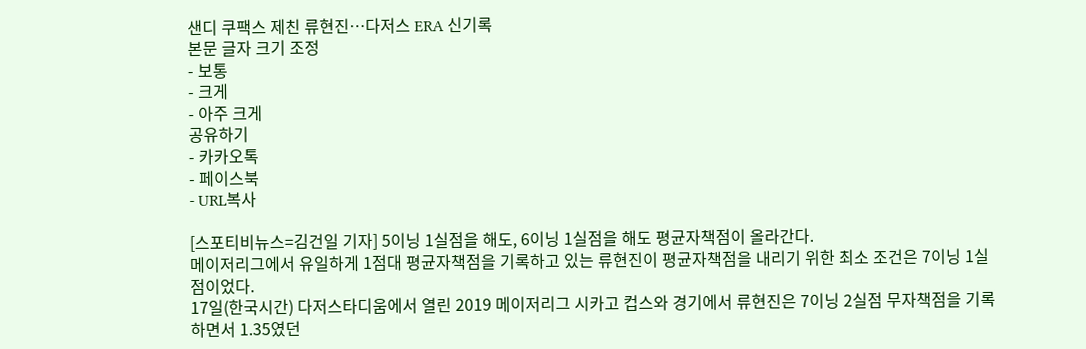샌디 쿠팩스 제친 류현진…다저스 ERA 신기록
본문 글자 크기 조정
- 보통
- 크게
- 아주 크게
공유하기
- 카카오톡
- 페이스북
- URL복사

[스포티비뉴스=김건일 기자] 5이닝 1실점을 해도, 6이닝 1실점을 해도 평균자책점이 올라간다.
메이저리그에서 유일하게 1점대 평균자책점을 기록하고 있는 류현진이 평균자책점을 내리기 위한 최소 조건은 7이닝 1실점이었다.
17일(한국시간) 다저스타디움에서 열린 2019 메이저리그 시카고 컵스와 경기에서 류현진은 7이닝 2실점 무자책점을 기록하면서 1.35였던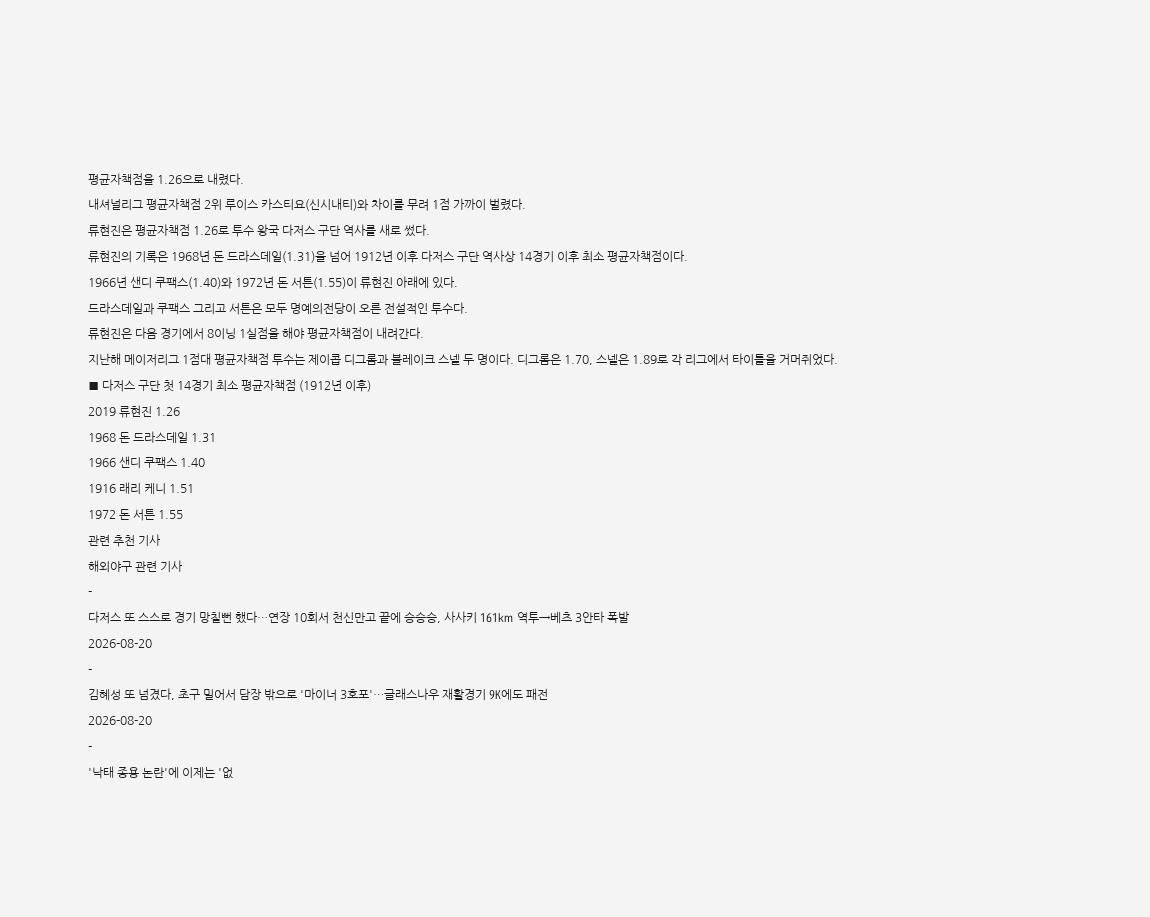평균자책점을 1.26으로 내렸다.
내셔널리그 평균자책점 2위 루이스 카스티요(신시내티)와 차이를 무려 1점 가까이 벌렸다.
류현진은 평균자책점 1.26로 투수 왕국 다저스 구단 역사를 새로 썼다.
류현진의 기록은 1968년 돈 드라스데일(1.31)을 넘어 1912년 이후 다저스 구단 역사상 14경기 이후 최소 평균자책점이다.
1966년 샌디 쿠팩스(1.40)와 1972년 돈 서튼(1.55)이 류현진 아래에 있다.
드라스데일과 쿠팩스 그리고 서튼은 모두 명예의전당이 오른 전설적인 투수다.
류현진은 다음 경기에서 8이닝 1실점을 해야 평균자책점이 내려간다.
지난해 메이저리그 1점대 평균자책점 투수는 제이콥 디그롬과 블레이크 스넬 두 명이다. 디그롬은 1.70, 스넬은 1.89로 각 리그에서 타이틀을 거머쥐었다.
■ 다저스 구단 첫 14경기 최소 평균자책점 (1912년 이후)
2019 류현진 1.26
1968 돈 드라스데일 1.31
1966 샌디 쿠팩스 1.40
1916 래리 케니 1.51
1972 돈 서튼 1.55
관련 추천 기사
해외야구 관련 기사
-
다저스 또 스스로 경기 망칠뻔 했다…연장 10회서 천신만고 끝에 승승승, 사사키 161km 역투→베츠 3안타 폭발
2026-08-20
-
김혜성 또 넘겼다, 초구 밀어서 담장 밖으로 '마이너 3호포'…글래스나우 재활경기 9K에도 패전
2026-08-20
-
'낙태 종용 논란'에 이제는 '없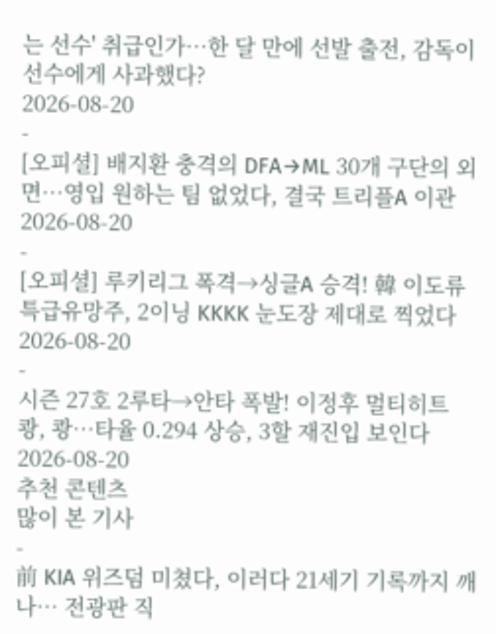는 선수' 취급인가…한 달 만에 선발 출전, 감독이 선수에게 사과했다?
2026-08-20
-
[오피셜] 배지환 충격의 DFA→ML 30개 구단의 외면…영입 원하는 팀 없었다, 결국 트리플A 이관
2026-08-20
-
[오피셜] 루키리그 폭격→싱글A 승격! 韓 이도류 특급유망주, 2이닝 KKKK 눈도장 제대로 찍었다
2026-08-20
-
시즌 27호 2루타→안타 폭발! 이정후 멀티히트 쾅, 쾅…타율 0.294 상승, 3할 재진입 보인다
2026-08-20
추천 콘텐츠
많이 본 기사
-
前 KIA 위즈덤 미쳤다, 이러다 21세기 기록까지 깨나… 전광판 직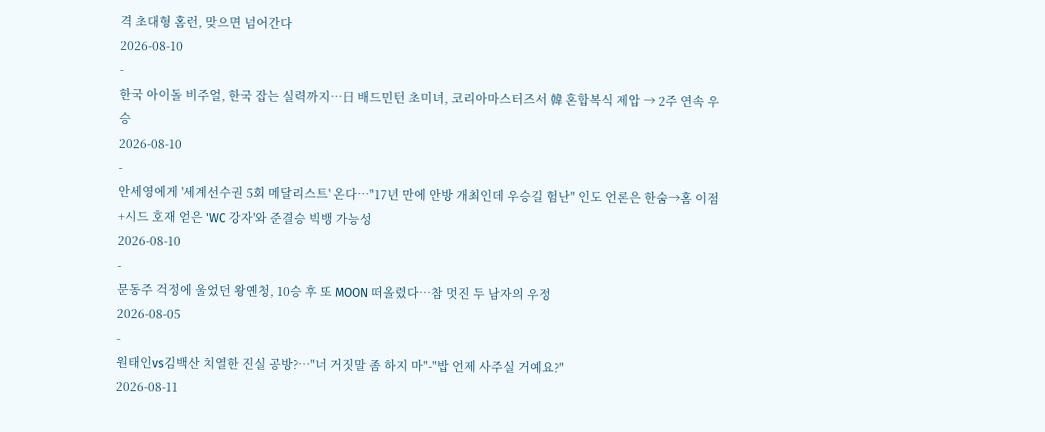격 초대형 홈런, 맞으면 넘어간다
2026-08-10
-
한국 아이돌 비주얼, 한국 잡는 실력까지…日 배드민턴 초미녀, 코리아마스터즈서 韓 혼합복식 제압 → 2주 연속 우승
2026-08-10
-
안세영에게 '세계선수권 5회 메달리스트' 온다…"17년 만에 안방 개최인데 우승길 험난" 인도 언론은 한숨→홈 이점+시드 호재 얻은 'WC 강자'와 준결승 빅뱅 가능성
2026-08-10
-
문동주 걱정에 울었던 왕옌청, 10승 후 또 MOON 떠올렸다…참 멋진 두 남자의 우정
2026-08-05
-
원태인vs김백산 치열한 진실 공방?…"너 거짓말 좀 하지 마"-"밥 언제 사주실 거예요?"
2026-08-11